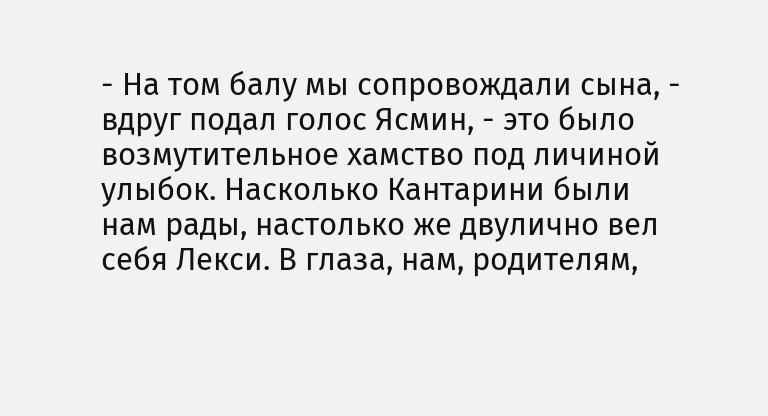- На том балу мы сопровождали сына, - вдруг подал голос Ясмин, - это было возмутительное хамство под личиной улыбок. Насколько Кантарини были нам рады, настолько же двулично вел себя Лекси. В глаза, нам, родителям,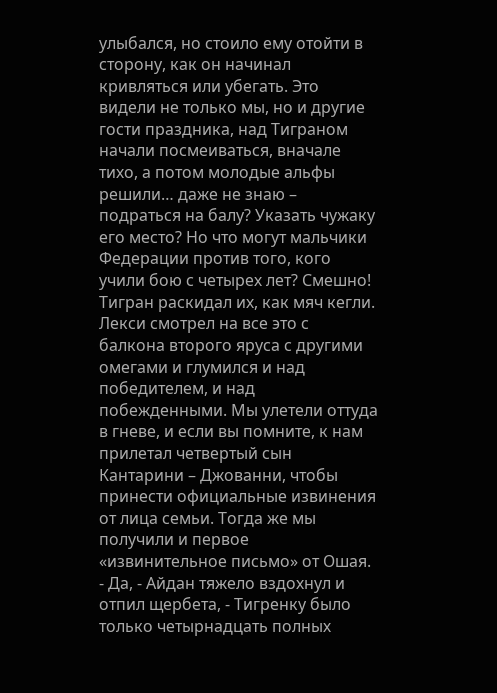улыбался, но стоило ему отойти в сторону, как он начинал кривляться или убегать. Это видели не только мы, но и другие гости праздника, над Тиграном начали посмеиваться, вначале тихо, а потом молодые альфы решили… даже не знаю – подраться на балу? Указать чужаку его место? Но что могут мальчики Федерации против того, кого учили бою с четырех лет? Смешно! Тигран раскидал их, как мяч кегли. Лекси смотрел на все это с балкона второго яруса с другими омегами и глумился и над победителем, и над побежденными. Мы улетели оттуда в гневе, и если вы помните, к нам прилетал четвертый сын Кантарини – Джованни, чтобы принести официальные извинения от лица семьи. Тогда же мы получили и первое «извинительное письмо» от Ошая.
- Да, - Айдан тяжело вздохнул и отпил щербета, - Тигренку было только четырнадцать полных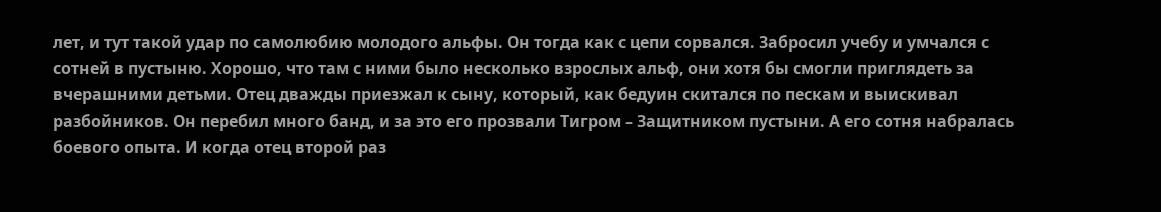лет, и тут такой удар по самолюбию молодого альфы. Он тогда как с цепи сорвался. Забросил учебу и умчался с сотней в пустыню. Хорошо, что там с ними было несколько взрослых альф, они хотя бы смогли приглядеть за вчерашними детьми. Отец дважды приезжал к сыну, который, как бедуин скитался по пескам и выискивал разбойников. Он перебил много банд, и за это его прозвали Тигром – Защитником пустыни. А его сотня набралась боевого опыта. И когда отец второй раз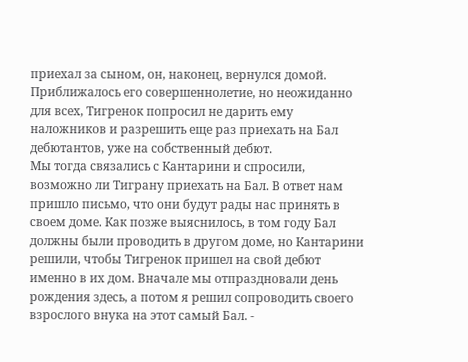приехал за сыном, он, наконец, вернулся домой. Приближалось его совершеннолетие, но неожиданно для всех, Тигренок попросил не дарить ему наложников и разрешить еще раз приехать на Бал дебютантов, уже на собственный дебют.
Мы тогда связались с Кантарини и спросили, возможно ли Тиграну приехать на Бал. В ответ нам пришло письмо, что они будут рады нас принять в своем доме. Как позже выяснилось, в том году Бал должны были проводить в другом доме, но Кантарини решили, чтобы Тигренок пришел на свой дебют именно в их дом. Вначале мы отпраздновали день рождения здесь, а потом я решил сопроводить своего взрослого внука на этот самый Бал. -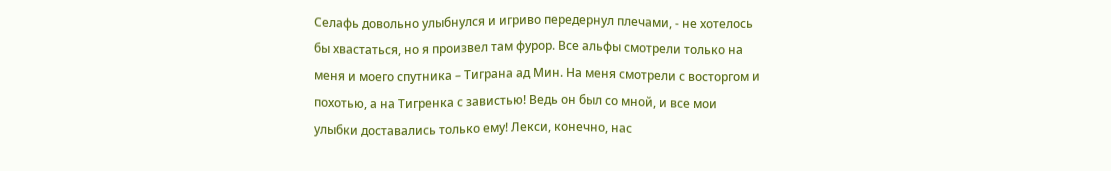Селафь довольно улыбнулся и игриво передернул плечами, - не хотелось бы хвастаться, но я произвел там фурор. Все альфы смотрели только на меня и моего спутника – Тиграна ад Мин. На меня смотрели с восторгом и похотью, а на Тигренка с завистью! Ведь он был со мной, и все мои улыбки доставались только ему! Лекси, конечно, нас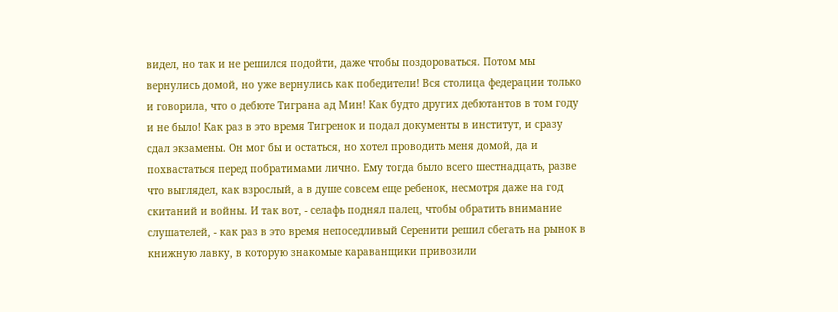видел, но так и не решился подойти, даже чтобы поздороваться. Потом мы вернулись домой, но уже вернулись как победители! Вся столица федерации только и говорила, что о дебюте Тиграна ад Мин! Как будто других дебютантов в том году и не было! Как раз в это время Тигренок и подал документы в институт, и сразу сдал экзамены. Он мог бы и остаться, но хотел проводить меня домой, да и похвастаться перед побратимами лично. Ему тогда было всего шестнадцать, разве что выглядел, как взрослый, а в душе совсем еще ребенок, несмотря даже на год скитаний и войны. И так вот, - селафь поднял палец, чтобы обратить внимание слушателей, - как раз в это время непоседливый Серенити решил сбегать на рынок в книжную лавку, в которую знакомые караванщики привозили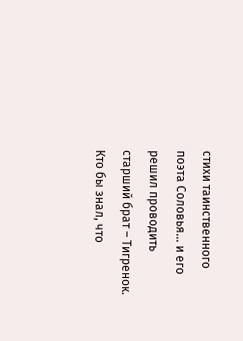стихи таинственного поэта Соловья… и его решил проводить старший брат – Тигренок. Кто бы знал, что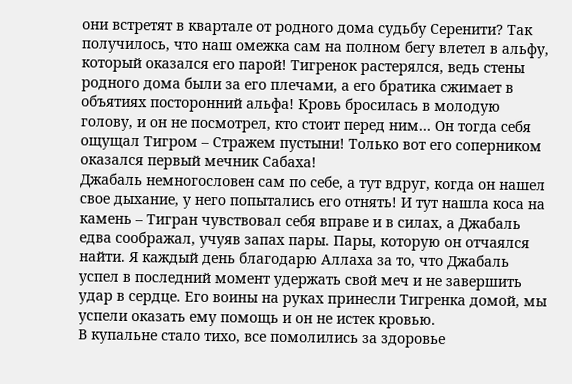они встретят в квартале от родного дома судьбу Серенити? Так получилось, что наш омежка сам на полном бегу влетел в альфу, который оказался его парой! Тигренок растерялся, ведь стены родного дома были за его плечами, а его братика сжимает в объятиях посторонний альфа! Кровь бросилась в молодую голову, и он не посмотрел, кто стоит перед ним… Он тогда себя ощущал Тигром – Стражем пустыни! Только вот его соперником оказался первый мечник Сабаха!
Джабаль немногословен сам по себе, а тут вдруг, когда он нашел свое дыхание, у него попытались его отнять! И тут нашла коса на камень – Тигран чувствовал себя вправе и в силах, а Джабаль едва соображал, учуяв запах пары. Пары, которую он отчаялся найти. Я каждый день благодарю Аллаха за то, что Джабаль успел в последний момент удержать свой меч и не завершить удар в сердце. Его воины на руках принесли Тигренка домой, мы успели оказать ему помощь и он не истек кровью.
В купальне стало тихо, все помолились за здоровье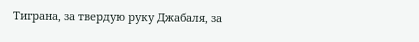Тиграна, за твердую руку Джабаля, за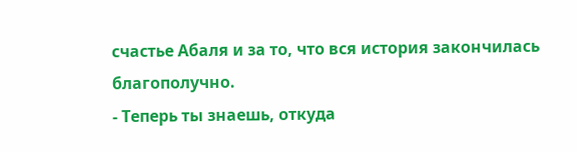счастье Абаля и за то, что вся история закончилась благополучно.
- Теперь ты знаешь, откуда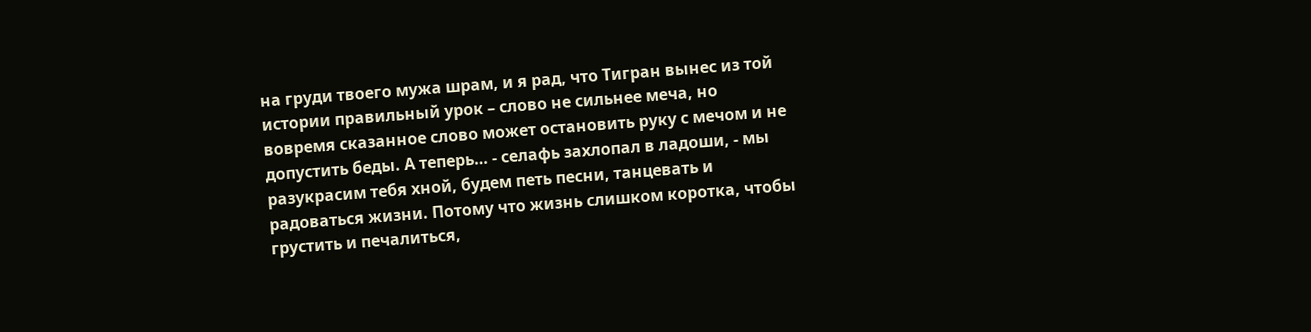на груди твоего мужа шрам, и я рад, что Тигран вынес из той истории правильный урок – слово не сильнее меча, но вовремя сказанное слово может остановить руку с мечом и не допустить беды. А теперь… - селафь захлопал в ладоши, - мы разукрасим тебя хной, будем петь песни, танцевать и радоваться жизни. Потому что жизнь слишком коротка, чтобы грустить и печалиться,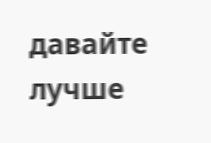давайте лучше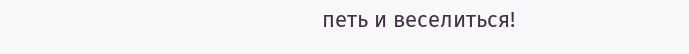петь и веселиться!